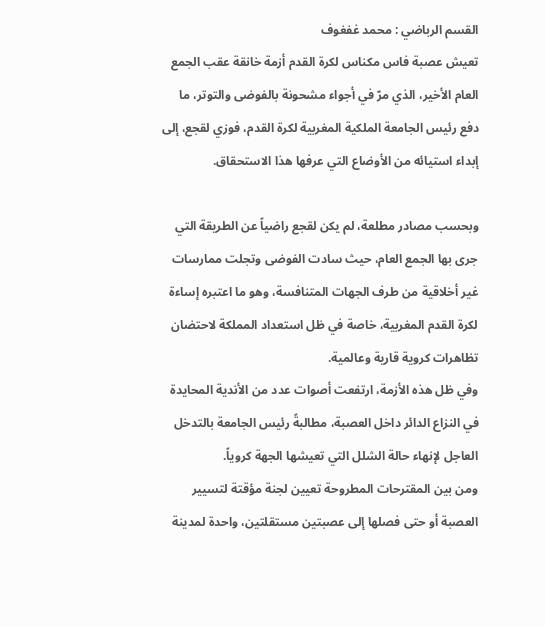القسم الرباضي : محمد غفغوف
تعيش عصبة فاس مكناس لكرة القدم أزمة خانقة عقب الجمع العام الأخير، الذي مرّ في أجواء مشحونة بالفوضى والتوتر، ما دفع رئيس الجامعة الملكية المغربية لكرة القدم، فوزي لقجع، إلى إبداء استيائه من الأوضاع التي عرفها هذا الاستحقاق.

وبحسب مصادر مطلعة، لم يكن لقجع راضياً عن الطريقة التي جرى بها الجمع العام، حيث سادت الفوضى وتجلت ممارسات غير أخلاقية من طرف الجهات المتنافسة، وهو ما اعتبره إساءة لكرة القدم المغربية، خاصة في ظل استعداد المملكة لاحتضان تظاهرات كروية قارية وعالمية.
وفي ظل هذه الأزمة، ارتفعت أصوات عدد من الأندية المحايدة في النزاع الدائر داخل العصبة، مطالبةً رئيس الجامعة بالتدخل العاجل لإنهاء حالة الشلل التي تعيشها الجهة كروياً.
ومن بين المقترحات المطروحة تعيين لجنة مؤقتة لتسيير العصبة أو حتى فصلها إلى عصبتين مستقلتين، واحدة لمدينة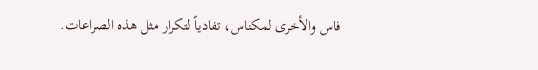فاس والأخرى لمكناس، تفادياً لتكرار مثل هذه الصراعات.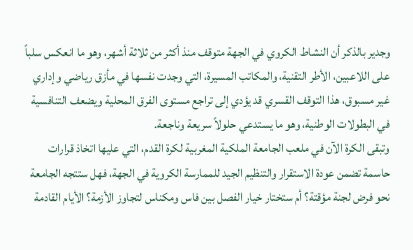وجدير بالذكر أن النشاط الكروي في الجهة متوقف منذ أكثر من ثلاثة أشهر، وهو ما انعكس سلباً على اللاعبين، الأطر التقنية، والمكاتب المسيرة، التي وجدت نفسها في مأزق رياضي وإداري غير مسبوق، هذا التوقف القسري قد يؤدي إلى تراجع مستوى الفرق المحلية ويضعف التنافسية في البطولات الوطنية، وهو ما يستدعي حلولاً سريعة وناجعة.
وتبقى الكرة الآن في ملعب الجامعة الملكية المغربية لكرة القدم، التي عليها اتخاذ قرارات حاسمة تضمن عودة الاستقرار والتنظيم الجيد للممارسة الكروية في الجهة، فهل ستتجه الجامعة نحو فرض لجنة مؤقتة؟ أم ستختار خيار الفصل بين فاس ومكناس لتجاوز الأزمة؟ الأيام القادمة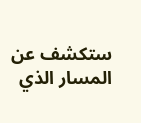ستكشف عن المسار الذي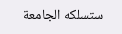ستسلكه الجامعة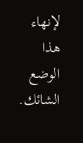لإنهاء هذا الوضع الشائك.